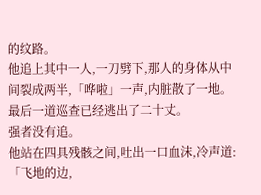的纹路。
他追上其中一人,一刀劈下,那人的身体从中间裂成两半,「哗啦」一声,内脏散了一地。
最后一道巡查已经逃出了二十丈。
强者没有追。
他站在四具残骸之间,吐出一口血沫,冷声道:「飞地的边,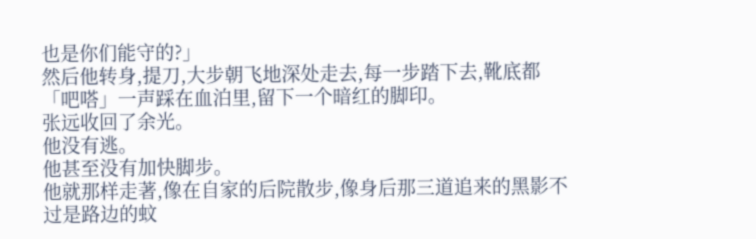也是你们能守的?」
然后他转身,提刀,大步朝飞地深处走去,每一步踏下去,靴底都「吧嗒」一声踩在血泊里,留下一个暗红的脚印。
张远收回了余光。
他没有逃。
他甚至没有加快脚步。
他就那样走著,像在自家的后院散步,像身后那三道追来的黑影不过是路边的蚊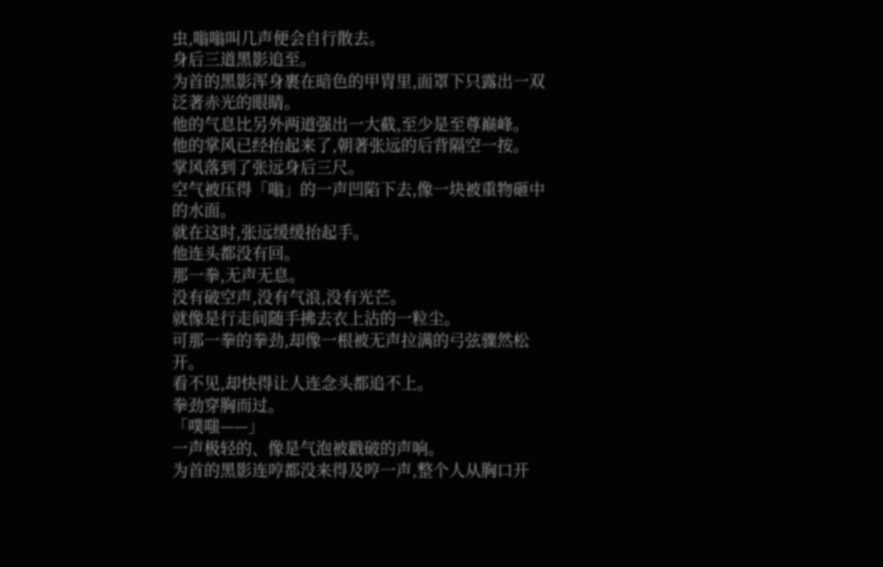虫,嗡嗡叫几声便会自行散去。
身后三道黑影追至。
为首的黑影浑身裹在暗色的甲胄里,面罩下只露出一双泛著赤光的眼睛。
他的气息比另外两道强出一大截,至少是至尊巅峰。
他的掌风已经抬起来了,朝著张远的后背隔空一按。
掌风落到了张远身后三尺。
空气被压得「嗡」的一声凹陷下去,像一块被重物砸中的水面。
就在这时,张远缓缓抬起手。
他连头都没有回。
那一拳,无声无息。
没有破空声,没有气浪,没有光芒。
就像是行走间随手拂去衣上沾的一粒尘。
可那一拳的拳劲,却像一根被无声拉满的弓弦骤然松开。
看不见,却快得让人连念头都追不上。
拳劲穿胸而过。
「噗嗤——」
一声极轻的、像是气泡被戳破的声响。
为首的黑影连哼都没来得及哼一声,整个人从胸口开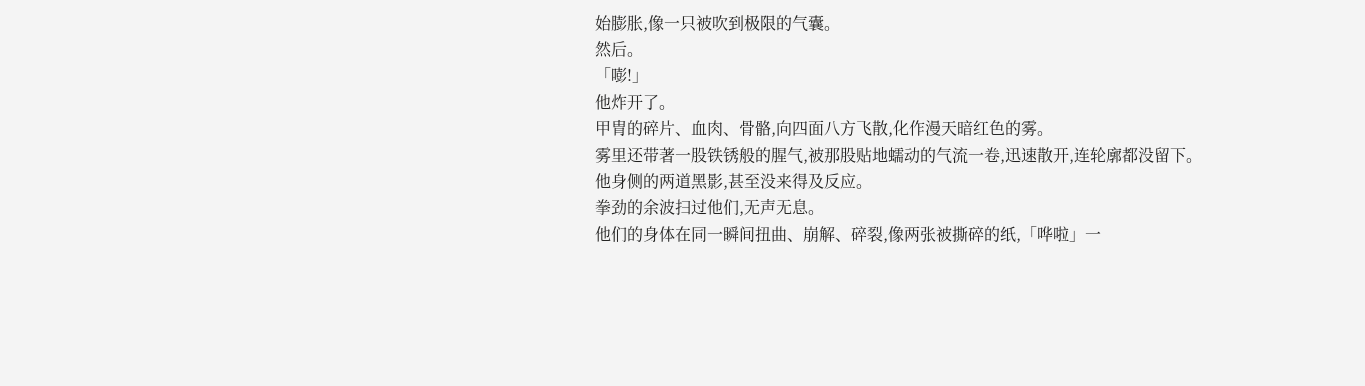始膨胀,像一只被吹到极限的气囊。
然后。
「嘭!」
他炸开了。
甲胄的碎片、血肉、骨骼,向四面八方飞散,化作漫天暗红色的雾。
雾里还带著一股铁锈般的腥气,被那股贴地蠕动的气流一卷,迅速散开,连轮廓都没留下。
他身侧的两道黑影,甚至没来得及反应。
拳劲的余波扫过他们,无声无息。
他们的身体在同一瞬间扭曲、崩解、碎裂,像两张被撕碎的纸,「哗啦」一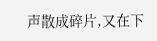声散成碎片,又在下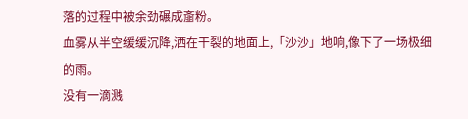落的过程中被余劲碾成齑粉。
血雾从半空缓缓沉降,洒在干裂的地面上,「沙沙」地响,像下了一场极细的雨。
没有一滴溅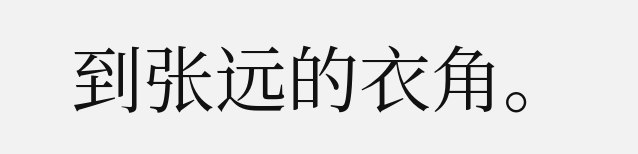到张远的衣角。